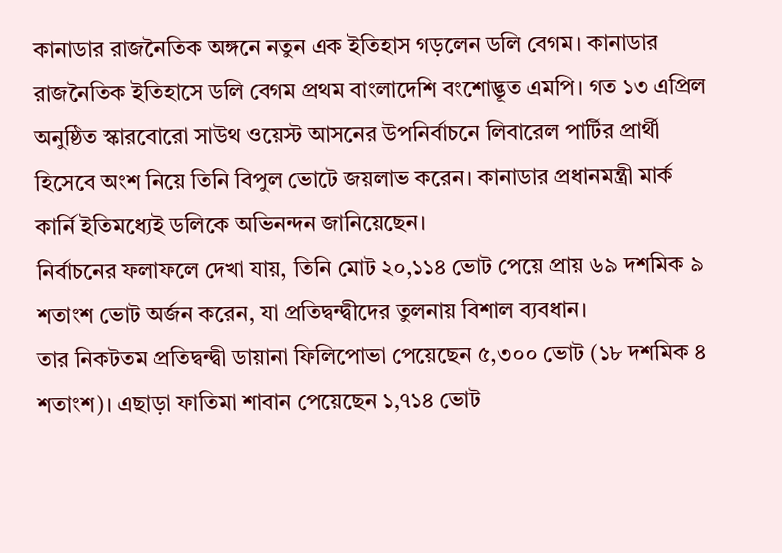কানাডার রাজনৈতিক অঙ্গনে নতুন এক ইতিহাস গড়লেন ডলি বেগম। কানাডার রাজনৈতিক ইতিহাসে ডলি বেগম প্রথম বাংলাদেশি বংশোদ্ভূত এমপি। গত ১৩ এপ্রিল অনুষ্ঠিত স্কারবোরো সাউথ ওয়েস্ট আসনের উপনির্বাচনে লিবারেল পার্টির প্রার্থী হিসেবে অংশ নিয়ে তিনি বিপুল ভোটে জয়লাভ করেন। কানাডার প্রধানমন্ত্রী মার্ক কার্নি ইতিমধ্যেই ডলিকে অভিনন্দন জানিয়েছেন।
নির্বাচনের ফলাফলে দেখা যায়, তিনি মোট ২০,১১৪ ভোট পেয়ে প্রায় ৬৯ দশমিক ৯ শতাংশ ভোট অর্জন করেন, যা প্রতিদ্বন্দ্বীদের তুলনায় বিশাল ব্যবধান।
তার নিকটতম প্রতিদ্বন্দ্বী ডায়ানা ফিলিপোভা পেয়েছেন ৫,৩০০ ভোট (১৮ দশমিক ৪ শতাংশ)। এছাড়া ফাতিমা শাবান পেয়েছেন ১,৭১৪ ভোট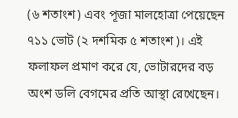(৬ শতাংশ) এবং পূজা মালহোত্রা পেয়েছেন ৭১১ ভোট (২ দশমিক ৫ শতাংশ)। এই ফলাফল প্রমাণ করে যে, ভোটারদের বড় অংশ ডলি বেগমের প্রতি আস্থা রেখেছেন।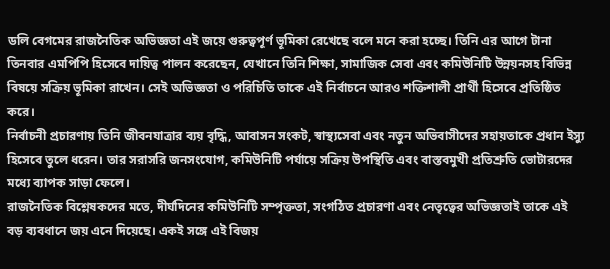ডলি বেগমের রাজনৈতিক অভিজ্ঞতা এই জয়ে গুরুত্বপূর্ণ ভূমিকা রেখেছে বলে মনে করা হচ্ছে। তিনি এর আগে টানা তিনবার এমপিপি হিসেবে দায়িত্ব পালন করেছেন, যেখানে তিনি শিক্ষা, সামাজিক সেবা এবং কমিউনিটি উন্নয়নসহ বিভিন্ন বিষয়ে সক্রিয় ভূমিকা রাখেন। সেই অভিজ্ঞতা ও পরিচিতি তাকে এই নির্বাচনে আরও শক্তিশালী প্রার্থী হিসেবে প্রতিষ্ঠিত করে।
নির্বাচনী প্রচারণায় তিনি জীবনযাত্রার ব্যয় বৃদ্ধি, আবাসন সংকট, স্বাস্থ্যসেবা এবং নতুন অভিবাসীদের সহায়তাকে প্রধান ইস্যু হিসেবে তুলে ধরেন। তার সরাসরি জনসংযোগ, কমিউনিটি পর্যায়ে সক্রিয় উপস্থিতি এবং বাস্তবমুখী প্রতিশ্রুতি ভোটারদের মধ্যে ব্যাপক সাড়া ফেলে।
রাজনৈতিক বিশ্লেষকদের মতে, দীর্ঘদিনের কমিউনিটি সম্পৃক্ততা, সংগঠিত প্রচারণা এবং নেতৃত্বের অভিজ্ঞতাই তাকে এই বড় ব্যবধানে জয় এনে দিয়েছে। একই সঙ্গে এই বিজয়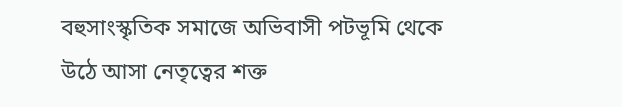বহুসাংস্কৃতিক সমাজে অভিবাসী পটভূমি থেকে উঠে আসা নেতৃত্বের শক্ত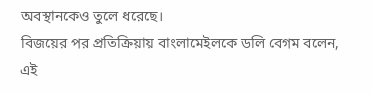অবস্থানকেও তুলে ধরেছে।
বিজয়ের পর প্রতিক্রিয়ায় বাংলামেইলকে ডলি বেগম বলেন, এই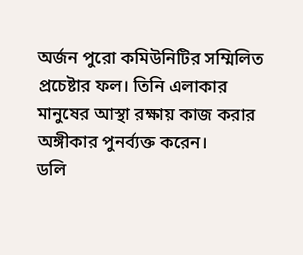অর্জন পুরো কমিউনিটির সম্মিলিত প্রচেষ্টার ফল। তিনি এলাকার মানুষের আস্থা রক্ষায় কাজ করার অঙ্গীকার পুনর্ব্যক্ত করেন।
ডলি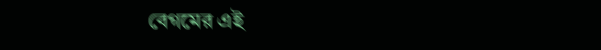বেগমের এই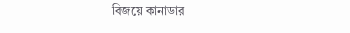বিজয়ে কানাডার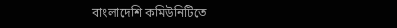বাংলাদেশি কমিউনিটিতে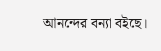আনন্দের বন্যা বইছে।